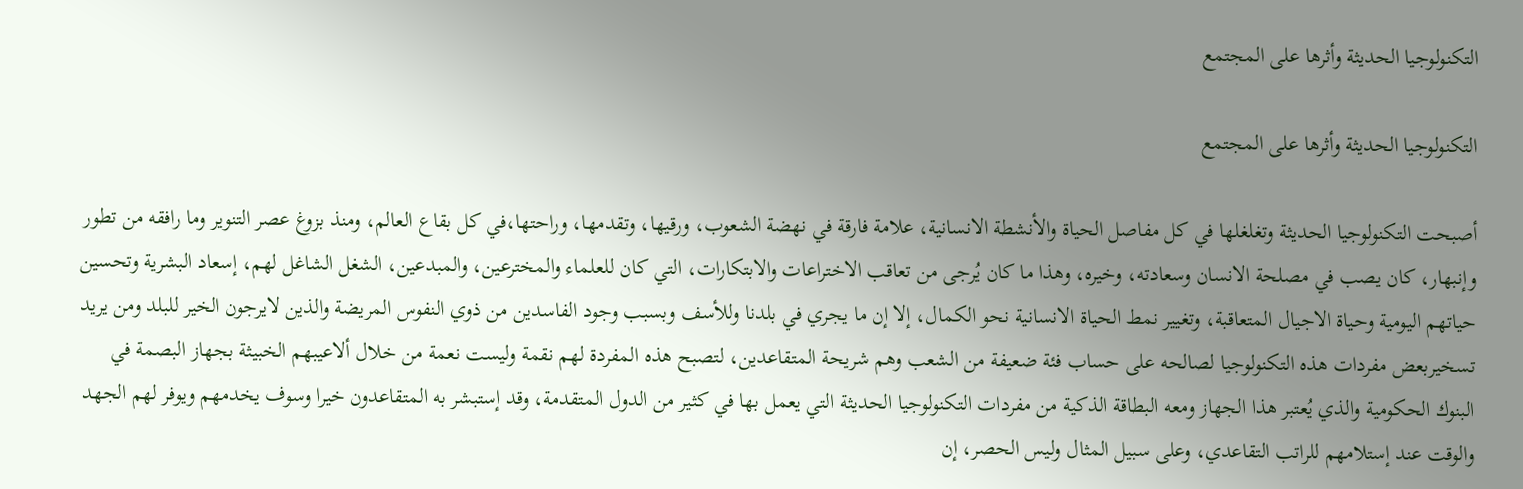التكنولوجيا الحديثة وأثرها على المجتمع

التكنولوجيا الحديثة وأثرها على المجتمع

أصبحت التكنولوجيا الحديثة وتغلغلها في كل مفاصل الحياة والأنشطة الانسانية، علامة فارقة في نهضة الشعوب، ورقيها، وتقدمها، وراحتها،في كل بقاع العالم، ومنذ بزوغ عصر التنوير وما رافقه من تطور وإنبهار، كان يصب في مصلحة الانسان وسعادته، وخيره، وهذا ما كان يُرجى من تعاقب الاختراعات والابتكارات، التي كان للعلماء والمخترعين، والمبدعين، الشغل الشاغل لهم، إسعاد البشرية وتحسين حياتهم اليومية وحياة الاجيال المتعاقبة، وتغيير نمط الحياة الانسانية نحو الكمال، إلا إن ما يجري في بلدنا وللأسف وبسبب وجود الفاسدين من ذوي النفوس المريضة والذين لايرجون الخير للبلد ومن يريد تسخيربعض مفردات هذه التكنولوجيا لصالحه على حساب فئة ضعيفة من الشعب وهم شريحة المتقاعدين، لتصبح هذه المفردة لهم نقمة وليست نعمة من خلال ألاعيبهم الخبيثة بجهاز البصمة في البنوك الحكومية والذي يُعتبر هذا الجهاز ومعه البطاقة الذكية من مفردات التكنولوجيا الحديثة التي يعمل بها في كثير من الدول المتقدمة، وقد إستبشر به المتقاعدون خيرا وسوف يخدمهم ويوفر لهم الجهد والوقت عند إستلامهم للراتب التقاعدي، وعلى سبيل المثال وليس الحصر، إن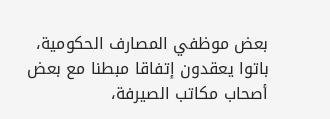بعض موظفي المصارف الحكومية، باتوا يعقدون إتفاقا مبطنا مع بعض أصحاب مكاتب الصيرفة،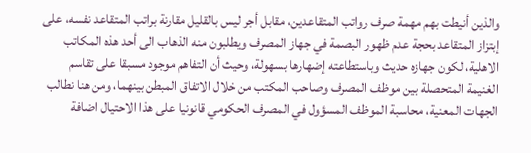والذين أنيطت بهم مهمة صرف رواتب المتقاعدين، مقابل أجر ليس بالقليل مقارنة براتب المتقاعد نفسه، على إبتزاز المتقاعد بحجة عدم ظهور البصمة في جهاز المصرف ويطلبون منه الذهاب الى أحد هذه المكاتب الاهلية، لكون جهازه حديث وباستطاعته إضهارها بسهولة، وحيث أن التفاهم موجود مسبقا على تقاسم الغنيمة المتحصلة بين موظف المصرف وصاحب المكتب من خلال الاتفاق المبطن بينهما، ومن هنا نطالب الجهات المعنية، محاسبة الموظف المسؤول في المصرف الحكومي قانونيا على هذا الاحتيال اضافة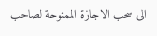الى سحب الاجازة الممنوحة لصاحب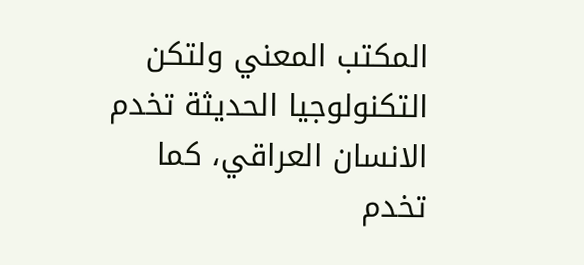المكتب المعني ولتكن التكنولوجيا الحديثة تخدم الانسان العراقي، كما تخدم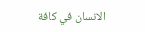الانسان في كافة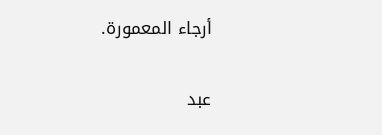أرجاء المعمورة.

عبد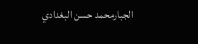الجبارمحمد حسن البغدادي